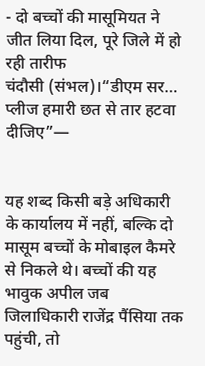- दो बच्चों की मासूमियत ने जीत लिया दिल, पूरे जिले में हो रही तारीफ
चंदौसी (संभल)।“डीएम सर… प्लीज हमारी छत से तार हटवा दीजिए”—


यह शब्द किसी बड़े अधिकारी के कार्यालय में नहीं, बल्कि दो मासूम बच्चों के मोबाइल कैमरे से निकले थे। बच्चों की यह भावुक अपील जब जिलाधिकारी राजेंद्र पैंसिया तक पहुंची, तो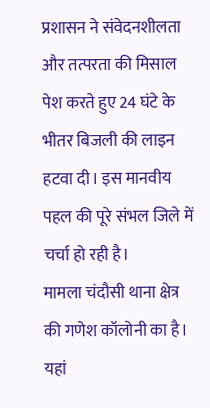प्रशासन ने संवेदनशीलता और तत्परता की मिसाल पेश करते हुए 24 घंटे के भीतर बिजली की लाइन हटवा दी। इस मानवीय पहल की पूरे संभल जिले में चर्चा हो रही है।
मामला चंदौसी थाना क्षेत्र की गणेश कॉलोनी का है। यहां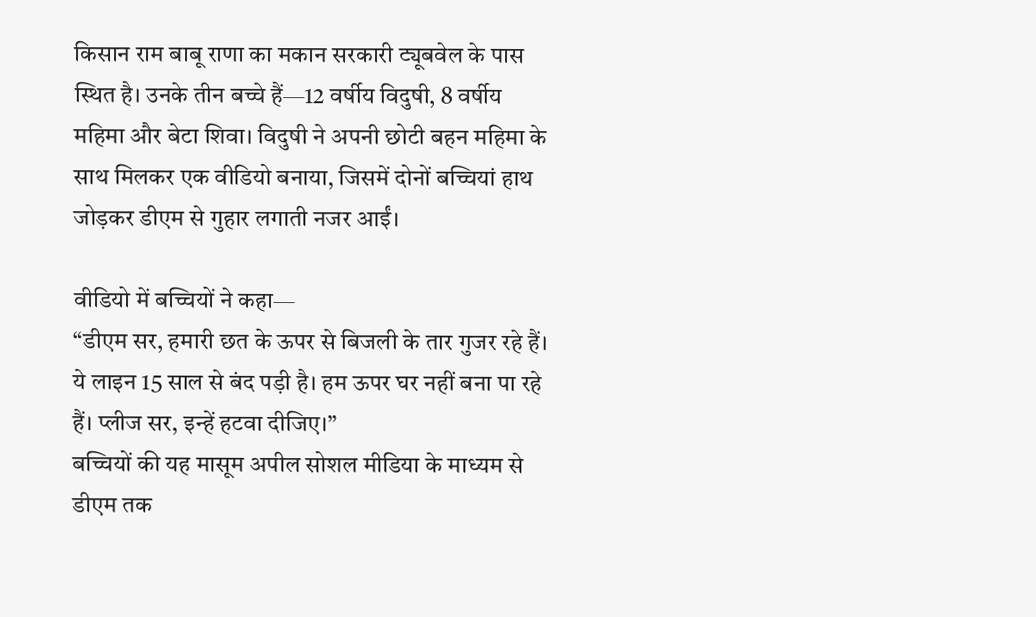किसान राम बाबू राणा का मकान सरकारी ट्यूबवेल के पास स्थित है। उनके तीन बच्चे हैं—12 वर्षीय विदुषी, 8 वर्षीय महिमा और बेटा शिवा। विदुषी ने अपनी छोटी बहन महिमा के साथ मिलकर एक वीडियो बनाया, जिसमें दोनों बच्चियां हाथ जोड़कर डीएम से गुहार लगाती नजर आईं।

वीडियो में बच्चियों ने कहा—
“डीएम सर, हमारी छत के ऊपर से बिजली के तार गुजर रहे हैं। ये लाइन 15 साल से बंद पड़ी है। हम ऊपर घर नहीं बना पा रहे हैं। प्लीज सर, इन्हें हटवा दीजिए।”
बच्चियों की यह मासूम अपील सोशल मीडिया के माध्यम से डीएम तक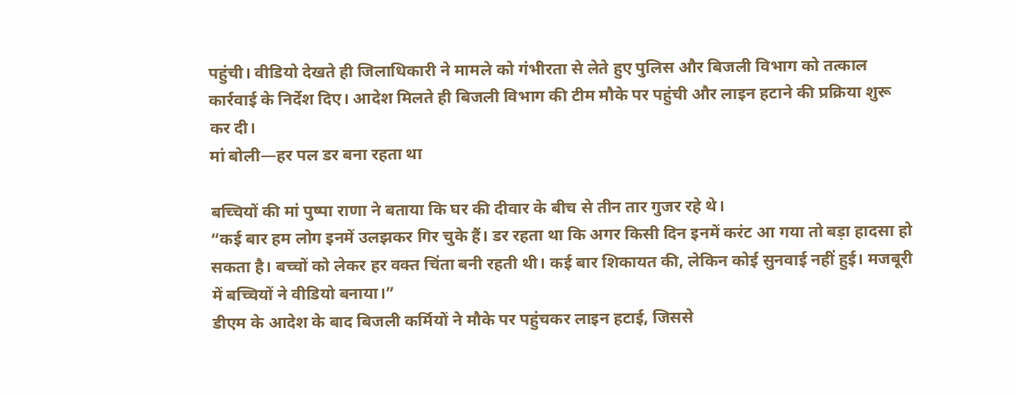पहुंची। वीडियो देखते ही जिलाधिकारी ने मामले को गंभीरता से लेते हुए पुलिस और बिजली विभाग को तत्काल कार्रवाई के निर्देश दिए। आदेश मिलते ही बिजली विभाग की टीम मौके पर पहुंची और लाइन हटाने की प्रक्रिया शुरू कर दी।
मां बोली—हर पल डर बना रहता था

बच्चियों की मां पुष्पा राणा ने बताया कि घर की दीवार के बीच से तीन तार गुजर रहे थे।
“कई बार हम लोग इनमें उलझकर गिर चुके हैं। डर रहता था कि अगर किसी दिन इनमें करंट आ गया तो बड़ा हादसा हो सकता है। बच्चों को लेकर हर वक्त चिंता बनी रहती थी। कई बार शिकायत की, लेकिन कोई सुनवाई नहीं हुई। मजबूरी में बच्चियों ने वीडियो बनाया।”
डीएम के आदेश के बाद बिजली कर्मियों ने मौके पर पहुंचकर लाइन हटाई, जिससे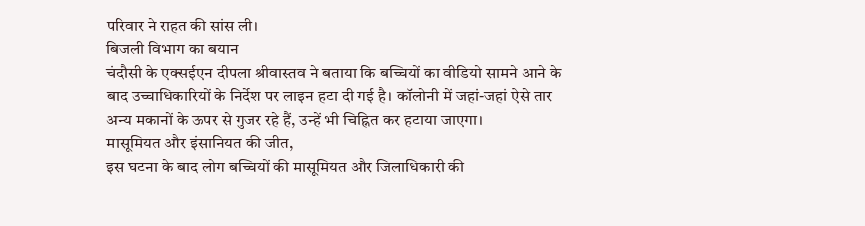परिवार ने राहत की सांस ली।
बिजली विभाग का बयान
चंदौसी के एक्सईएन दीपला श्रीवास्तव ने बताया कि बच्चियों का वीडियो सामने आने के बाद उच्चाधिकारियों के निर्देश पर लाइन हटा दी गई है। कॉलोनी में जहां-जहां ऐसे तार अन्य मकानों के ऊपर से गुजर रहे हैं, उन्हें भी चिह्नित कर हटाया जाएगा।
मासूमियत और इंसानियत की जीत,
इस घटना के बाद लोग बच्चियों की मासूमियत और जिलाधिकारी की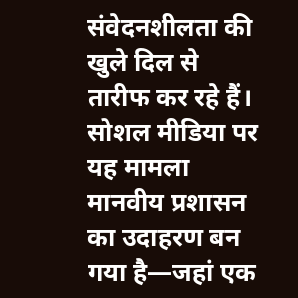संवेदनशीलता की खुले दिल से तारीफ कर रहे हैं। सोशल मीडिया पर यह मामला मानवीय प्रशासन का उदाहरण बन गया है—जहां एक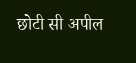छोटी सी अपील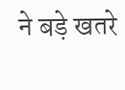ने बड़े खतरे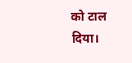को टाल दिया।